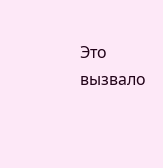Это вызвало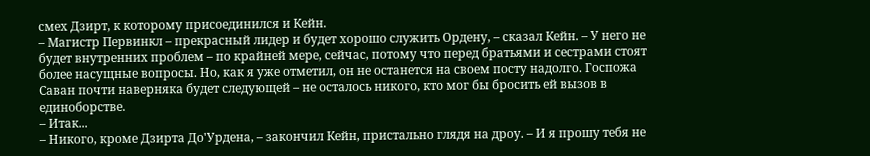смех Дзирт, к которому присоединился и Кейн.
– Магистр Первинкл – прекрасный лидер и будет хорошо служить Ордену, – сказал Кейн. – У него не будет внутренних проблем – по крайней мере, сейчас, потому что перед братьями и сестрами стоят более насущные вопросы. Но, как я уже отметил, он не останется на своем посту надолго. Госпожа Саван почти наверняка будет следующей – не осталось никого, кто мог бы бросить ей вызов в единоборстве.
– Итак...
– Никого, кроме Дзирта До'Урдена, – закончил Кейн, пристально глядя на дроу. – И я прошу тебя не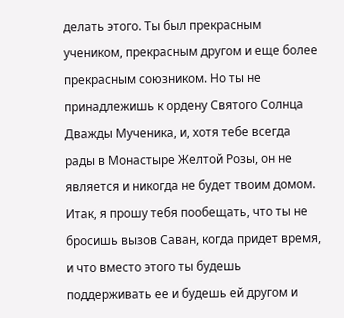делать этого. Ты был прекрасным учеником, прекрасным другом и еще более прекрасным союзником. Но ты не принадлежишь к ордену Святого Солнца Дважды Мученика, и, хотя тебе всегда рады в Монастыре Желтой Розы, он не является и никогда не будет твоим домом. Итак, я прошу тебя пообещать, что ты не бросишь вызов Саван, когда придет время, и что вместо этого ты будешь поддерживать ее и будешь ей другом и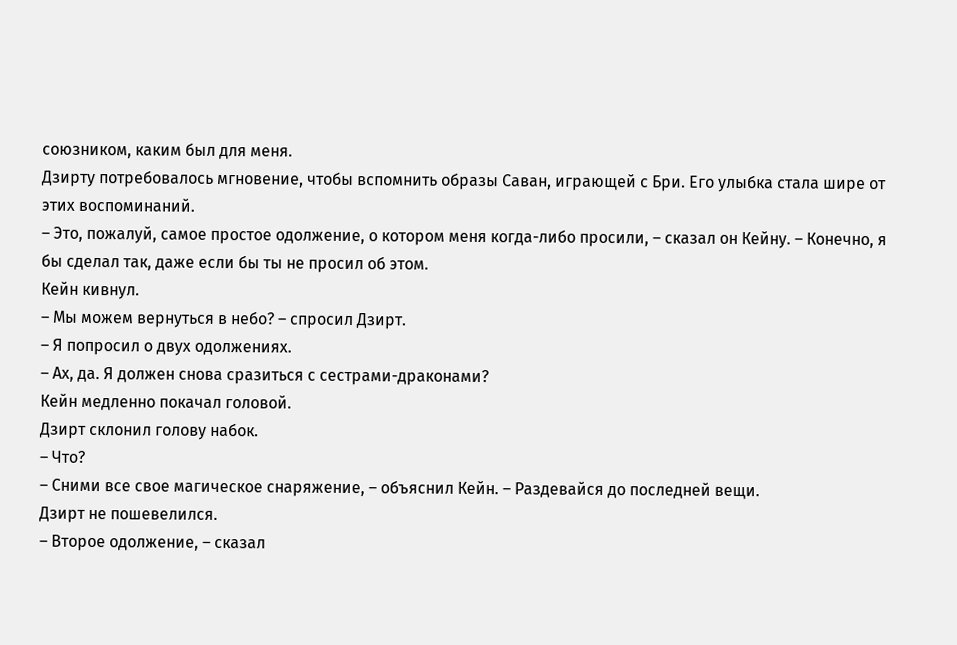союзником, каким был для меня.
Дзирту потребовалось мгновение, чтобы вспомнить образы Саван, играющей с Бри. Его улыбка стала шире от этих воспоминаний.
– Это, пожалуй, самое простое одолжение, о котором меня когда-либо просили, – сказал он Кейну. – Конечно, я бы сделал так, даже если бы ты не просил об этом.
Кейн кивнул.
– Мы можем вернуться в небо? – спросил Дзирт.
– Я попросил о двух одолжениях.
– Ах, да. Я должен снова сразиться с сестрами-драконами?
Кейн медленно покачал головой.
Дзирт склонил голову набок.
– Что?
– Сними все свое магическое снаряжение, – объяснил Кейн. – Раздевайся до последней вещи.
Дзирт не пошевелился.
– Второе одолжение, – сказал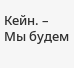Кейн. – Мы будем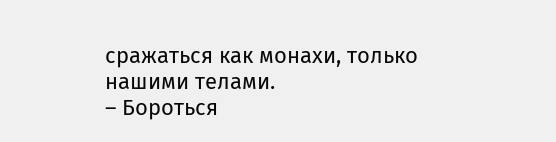сражаться как монахи, только нашими телами.
– Бороться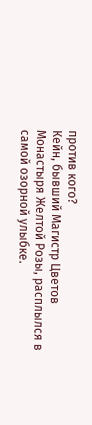против кого?
Кейн, бывший Магистр Цветов Монастыря Желтой Розы, расплылся в самой озорной улыбке.